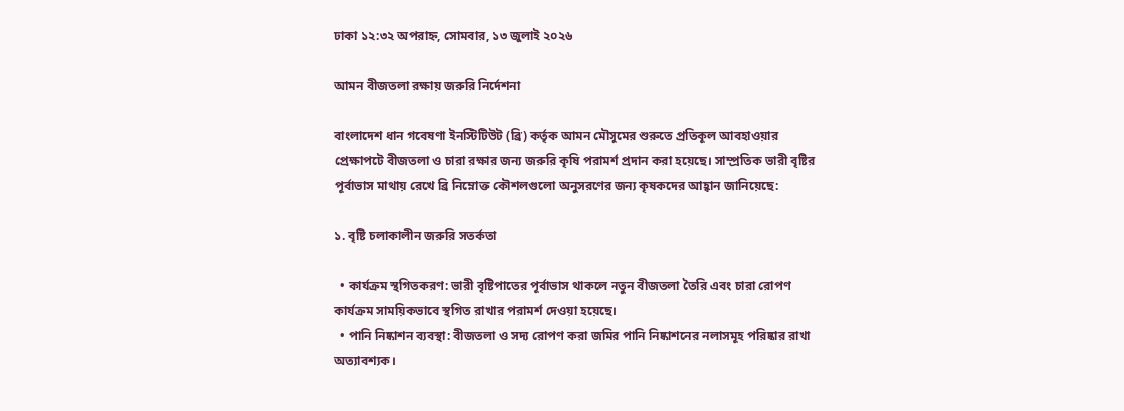ঢাকা ১২:৩২ অপরাহ্ন, সোমবার, ১৩ জুলাই ২০২৬

আমন বীজতলা রক্ষায় জরুরি নির্দেশনা

বাংলাদেশ ধান গবেষণা ইনস্টিটিউট (ব্রি) কর্তৃক আমন মৌসুমের শুরুতে প্রতিকূল আবহাওয়ার প্রেক্ষাপটে বীজতলা ও চারা রক্ষার জন্য জরুরি কৃষি পরামর্শ প্রদান করা হয়েছে। সাম্প্রতিক ভারী বৃষ্টির পূর্বাভাস মাথায় রেখে ব্রি নিম্নোক্ত কৌশলগুলো অনুসরণের জন্য কৃষকদের আহ্বান জানিয়েছে:

১. বৃষ্টি চলাকালীন জরুরি সতর্কতা

  • কার্যক্রম স্থগিতকরণ: ভারী বৃষ্টিপাতের পূর্বাভাস থাকলে নতুন বীজতলা তৈরি এবং চারা রোপণ কার্যক্রম সাময়িকভাবে স্থগিত রাখার পরামর্শ দেওয়া হয়েছে।
  • পানি নিষ্কাশন ব্যবস্থা: বীজতলা ও সদ্য রোপণ করা জমির পানি নিষ্কাশনের নলাসমূহ পরিষ্কার রাখা অত্যাবশ্যক।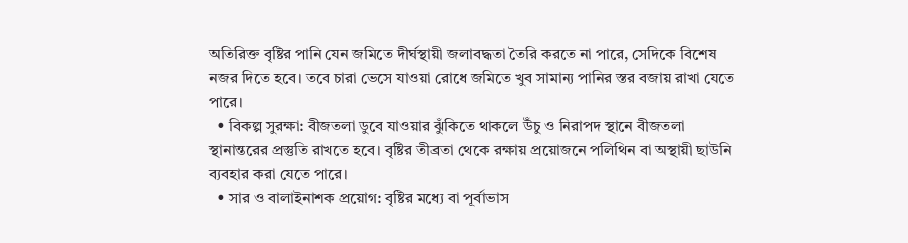অতিরিক্ত বৃষ্টির পানি যেন জমিতে দীর্ঘস্থায়ী জলাবদ্ধতা তৈরি করতে না পারে, সেদিকে বিশেষ নজর দিতে হবে। তবে চারা ভেসে যাওয়া রোধে জমিতে খুব সামান্য পানির স্তর বজায় রাখা যেতে পারে।
  • বিকল্প সুরক্ষা: বীজতলা ডুবে যাওয়ার ঝুঁকিতে থাকলে উঁচু ও নিরাপদ স্থানে বীজতলা স্থানান্তরের প্রস্তুতি রাখতে হবে। বৃষ্টির তীব্রতা থেকে রক্ষায় প্রয়োজনে পলিথিন বা অস্থায়ী ছাউনি ব্যবহার করা যেতে পারে।
  • সার ও বালাইনাশক প্রয়োগ: বৃষ্টির মধ্যে বা পূর্বাভাস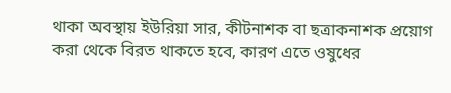থাকা অবস্থায় ইউরিয়া সার, কীটনাশক বা ছত্রাকনাশক প্রয়োগ করা থেকে বিরত থাকতে হবে, কারণ এতে ওষুধের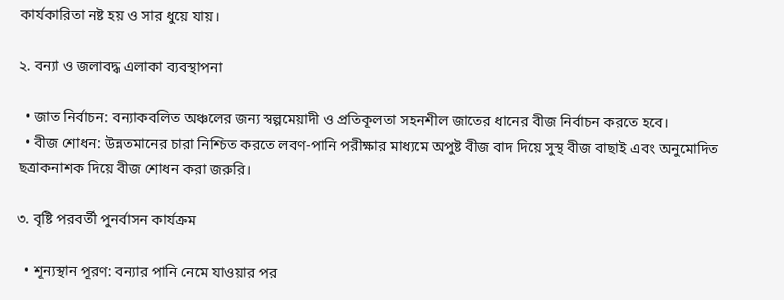কার্যকারিতা নষ্ট হয় ও সার ধুয়ে যায়।

২. বন্যা ও জলাবদ্ধ এলাকা ব্যবস্থাপনা

  • জাত নির্বাচন: বন্যাকবলিত অঞ্চলের জন্য স্বল্পমেয়াদী ও প্রতিকূলতা সহনশীল জাতের ধানের বীজ নির্বাচন করতে হবে।
  • বীজ শোধন: উন্নতমানের চারা নিশ্চিত করতে লবণ-পানি পরীক্ষার মাধ্যমে অপুষ্ট বীজ বাদ দিয়ে সুস্থ বীজ বাছাই এবং অনুমোদিত ছত্রাকনাশক দিয়ে বীজ শোধন করা জরুরি।

৩. বৃষ্টি পরবর্তী পুনর্বাসন কার্যক্রম

  • শূন্যস্থান পূরণ: বন্যার পানি নেমে যাওয়ার পর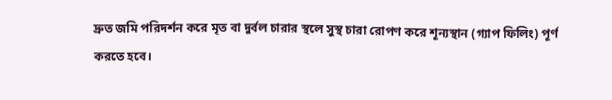দ্রুত জমি পরিদর্শন করে মৃত বা দুর্বল চারার স্থলে সুস্থ চারা রোপণ করে শূন্যস্থান (গ্যাপ ফিলিং) পূর্ণ করতে হবে।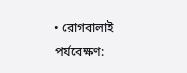• রোগবালাই পর্যবেক্ষণ: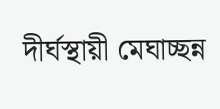দীর্ঘস্থায়ী মেঘাচ্ছন্ন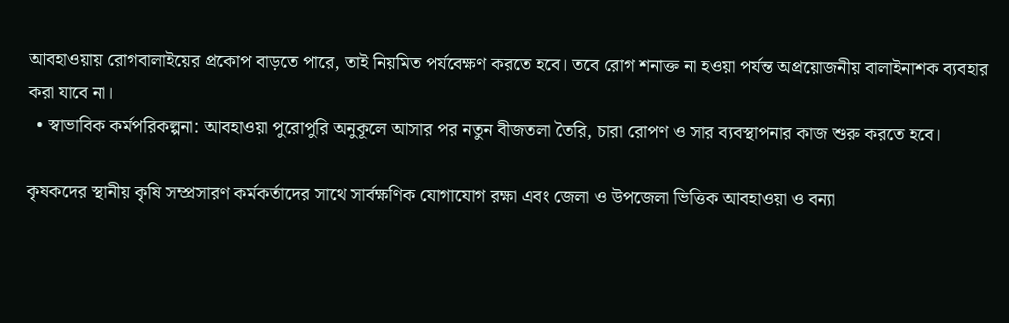আবহাওয়ায় রোগবালাইয়ের প্রকোপ বাড়তে পারে, তাই নিয়মিত পর্যবেক্ষণ করতে হবে। তবে রোগ শনাক্ত না হওয়া পর্যন্ত অপ্রয়োজনীয় বালাইনাশক ব্যবহার করা যাবে না।
  • স্বাভাবিক কর্মপরিকল্পনা: আবহাওয়া পুরোপুরি অনুকূলে আসার পর নতুন বীজতলা তৈরি, চারা রোপণ ও সার ব্যবস্থাপনার কাজ শুরু করতে হবে।

কৃষকদের স্থানীয় কৃষি সম্প্রসারণ কর্মকর্তাদের সাথে সার্বক্ষণিক যোগাযোগ রক্ষা এবং জেলা ও উপজেলা ভিত্তিক আবহাওয়া ও বন্যা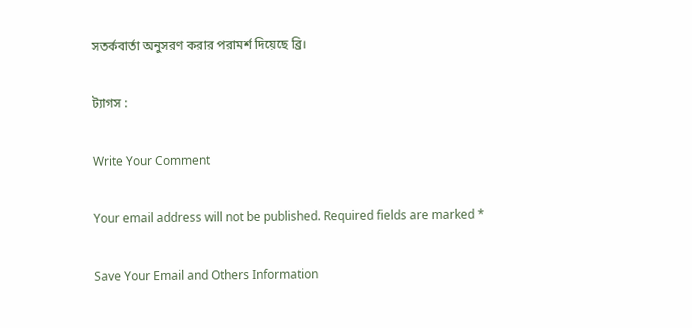সতর্কবার্তা অনুসরণ করার পরামর্শ দিয়েছে ব্রি।

ট্যাগস :

Write Your Comment

Your email address will not be published. Required fields are marked *

Save Your Email and Others Information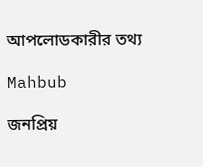আপলোডকারীর তথ্য

Mahbub

জনপ্রিয়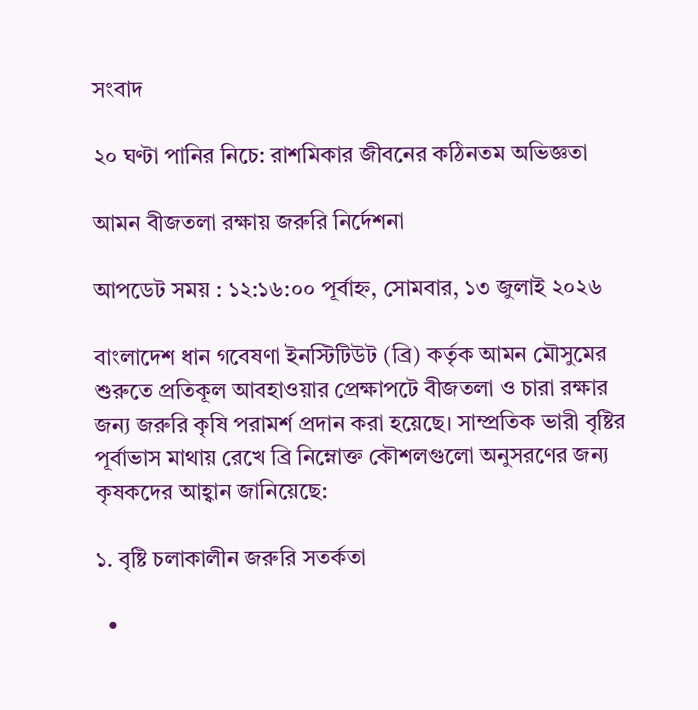সংবাদ

২০ ঘণ্টা পানির নিচে: রাশমিকার জীবনের কঠিনতম অভিজ্ঞতা

আমন বীজতলা রক্ষায় জরুরি নির্দেশনা

আপডেট সময় : ১২:১৬:০০ পূর্বাহ্ন, সোমবার, ১৩ জুলাই ২০২৬

বাংলাদেশ ধান গবেষণা ইনস্টিটিউট (ব্রি) কর্তৃক আমন মৌসুমের শুরুতে প্রতিকূল আবহাওয়ার প্রেক্ষাপটে বীজতলা ও চারা রক্ষার জন্য জরুরি কৃষি পরামর্শ প্রদান করা হয়েছে। সাম্প্রতিক ভারী বৃষ্টির পূর্বাভাস মাথায় রেখে ব্রি নিম্নোক্ত কৌশলগুলো অনুসরণের জন্য কৃষকদের আহ্বান জানিয়েছে:

১. বৃষ্টি চলাকালীন জরুরি সতর্কতা

  •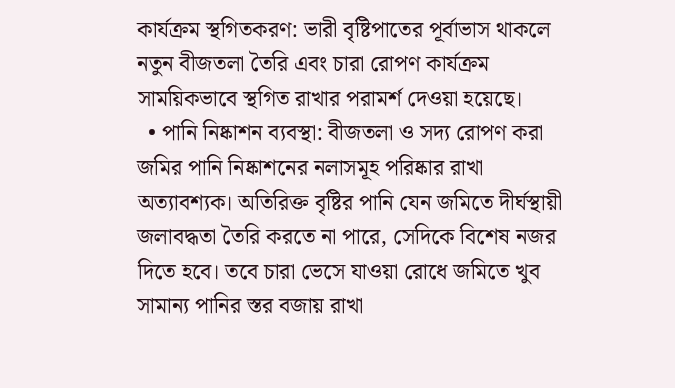কার্যক্রম স্থগিতকরণ: ভারী বৃষ্টিপাতের পূর্বাভাস থাকলে নতুন বীজতলা তৈরি এবং চারা রোপণ কার্যক্রম সাময়িকভাবে স্থগিত রাখার পরামর্শ দেওয়া হয়েছে।
  • পানি নিষ্কাশন ব্যবস্থা: বীজতলা ও সদ্য রোপণ করা জমির পানি নিষ্কাশনের নলাসমূহ পরিষ্কার রাখা অত্যাবশ্যক। অতিরিক্ত বৃষ্টির পানি যেন জমিতে দীর্ঘস্থায়ী জলাবদ্ধতা তৈরি করতে না পারে, সেদিকে বিশেষ নজর দিতে হবে। তবে চারা ভেসে যাওয়া রোধে জমিতে খুব সামান্য পানির স্তর বজায় রাখা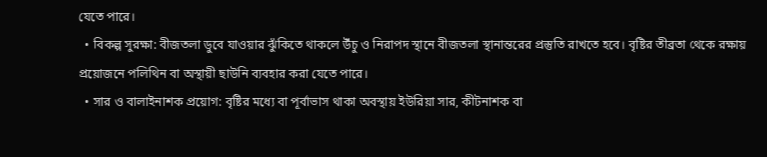যেতে পারে।
  • বিকল্প সুরক্ষা: বীজতলা ডুবে যাওয়ার ঝুঁকিতে থাকলে উঁচু ও নিরাপদ স্থানে বীজতলা স্থানান্তরের প্রস্তুতি রাখতে হবে। বৃষ্টির তীব্রতা থেকে রক্ষায় প্রয়োজনে পলিথিন বা অস্থায়ী ছাউনি ব্যবহার করা যেতে পারে।
  • সার ও বালাইনাশক প্রয়োগ: বৃষ্টির মধ্যে বা পূর্বাভাস থাকা অবস্থায় ইউরিয়া সার, কীটনাশক বা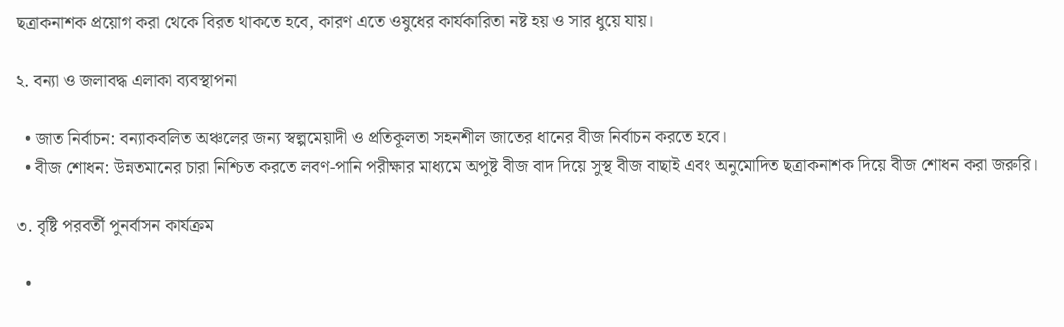ছত্রাকনাশক প্রয়োগ করা থেকে বিরত থাকতে হবে, কারণ এতে ওষুধের কার্যকারিতা নষ্ট হয় ও সার ধুয়ে যায়।

২. বন্যা ও জলাবদ্ধ এলাকা ব্যবস্থাপনা

  • জাত নির্বাচন: বন্যাকবলিত অঞ্চলের জন্য স্বল্পমেয়াদী ও প্রতিকূলতা সহনশীল জাতের ধানের বীজ নির্বাচন করতে হবে।
  • বীজ শোধন: উন্নতমানের চারা নিশ্চিত করতে লবণ-পানি পরীক্ষার মাধ্যমে অপুষ্ট বীজ বাদ দিয়ে সুস্থ বীজ বাছাই এবং অনুমোদিত ছত্রাকনাশক দিয়ে বীজ শোধন করা জরুরি।

৩. বৃষ্টি পরবর্তী পুনর্বাসন কার্যক্রম

  •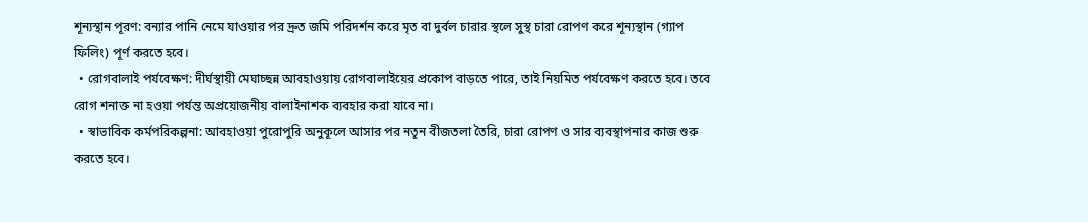শূন্যস্থান পূরণ: বন্যার পানি নেমে যাওয়ার পর দ্রুত জমি পরিদর্শন করে মৃত বা দুর্বল চারার স্থলে সুস্থ চারা রোপণ করে শূন্যস্থান (গ্যাপ ফিলিং) পূর্ণ করতে হবে।
  • রোগবালাই পর্যবেক্ষণ: দীর্ঘস্থায়ী মেঘাচ্ছন্ন আবহাওয়ায় রোগবালাইয়ের প্রকোপ বাড়তে পারে, তাই নিয়মিত পর্যবেক্ষণ করতে হবে। তবে রোগ শনাক্ত না হওয়া পর্যন্ত অপ্রয়োজনীয় বালাইনাশক ব্যবহার করা যাবে না।
  • স্বাভাবিক কর্মপরিকল্পনা: আবহাওয়া পুরোপুরি অনুকূলে আসার পর নতুন বীজতলা তৈরি, চারা রোপণ ও সার ব্যবস্থাপনার কাজ শুরু করতে হবে।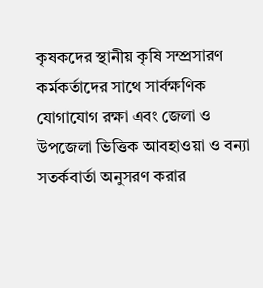কৃষকদের স্থানীয় কৃষি সম্প্রসারণ কর্মকর্তাদের সাথে সার্বক্ষণিক যোগাযোগ রক্ষা এবং জেলা ও উপজেলা ভিত্তিক আবহাওয়া ও বন্যা সতর্কবার্তা অনুসরণ করার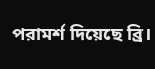পরামর্শ দিয়েছে ব্রি।